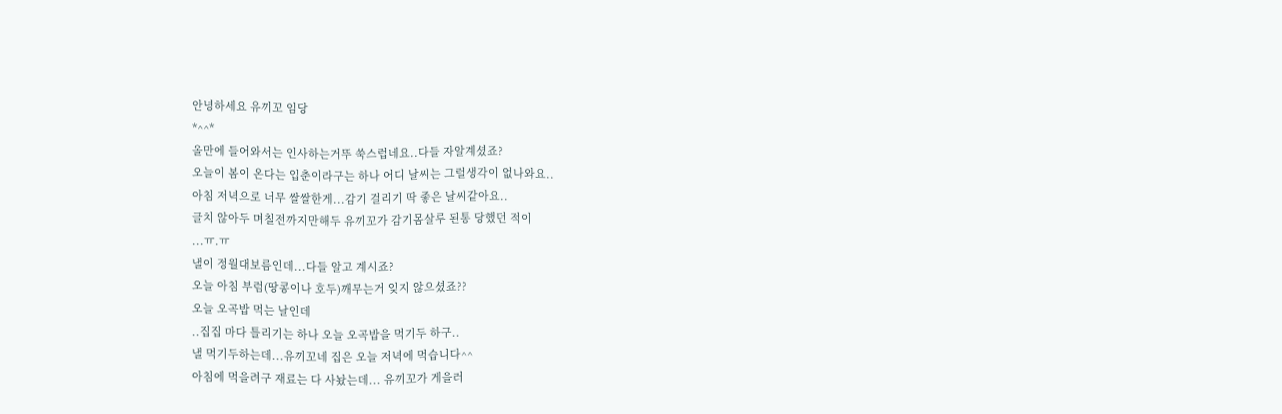안녕하세요 유끼꼬 임당
*^^*
올만에 들어와서는 인사하는거뚜 쑥스럽네요..다들 자알계셨죠?
오늘이 봄이 온다는 입춘이라구는 하나 어디 날씨는 그럴생각이 없나와요..
아침 저녁으로 너무 쌀쌀한게...감기 걸리기 딱 좋은 날씨같아요..
글치 않아두 며칠전까지만해두 유끼꼬가 감기몸살루 된통 당했던 적이
...ㅠ.ㅠ
낼이 정월대보름인데...다들 알고 계시죠?
오늘 아침 부럼(땅콩이나 호두)깨무는거 잊지 않으셨죠??
오늘 오곡밥 먹는 날인데
..집집 마다 틀리기는 하나 오늘 오곡밥을 먹기두 하구..
낼 먹기두하는데...유끼꼬네 집은 오늘 저녁에 먹습니다^^
아침에 먹을려구 재료는 다 사놨는데... 유끼꼬가 게을러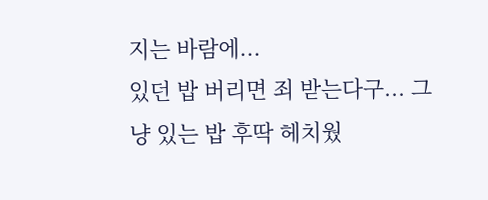지는 바람에...
있던 밥 버리면 죄 받는다구... 그냥 있는 밥 후딱 헤치웠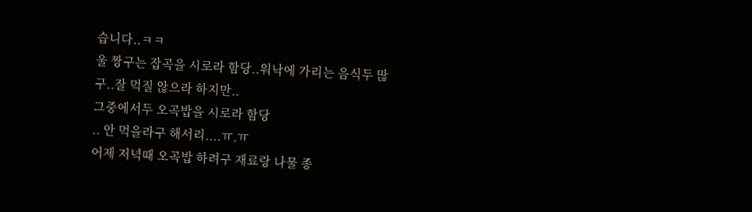습니다..ㅋㅋ
울 짱구는 잡곡을 시로라 함당..워낙에 가리는 음식두 많구..잘 먹질 않으라 하지만..
그중에서두 오곡밥을 시로라 함당
.. 안 먹을라구 해서리....ㅠ.ㅠ
어제 저녁때 오곡밥 하려구 재료랑 나물 종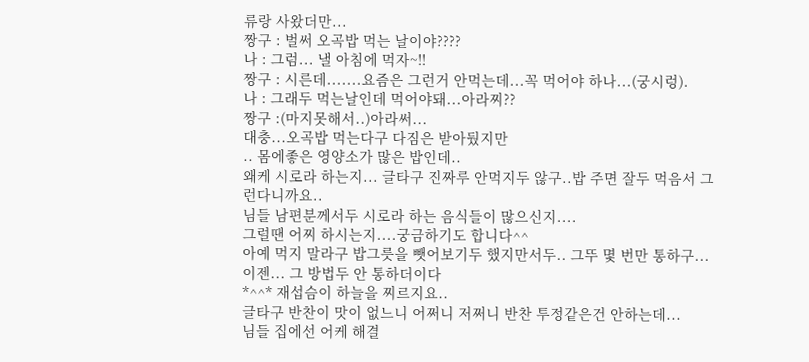류랑 사왔더만...
짱구 : 벌써 오곡밥 먹는 날이야????
나 : 그럼... 낼 아침에 먹자~!!
짱구 : 시른데.......요즘은 그런거 안먹는데...꼭 먹어야 하나...(궁시렁).
나 : 그래두 먹는날인데 먹어야돼...아라찌??
짱구 :(마지못해서..)아라써...
대충...오곡밥 먹는다구 다짐은 받아뒀지만
.. 몸에좋은 영양소가 많은 밥인데..
왜케 시로라 하는지... 글타구 진짜루 안먹지두 않구..밥 주면 잘두 먹음서 그런다니까요..
님들 남편분께서두 시로라 하는 음식들이 많으신지....
그럴땐 어찌 하시는지....궁금하기도 합니다^^
아예 먹지 말라구 밥그릇을 뺏어보기두 했지만서두.. 그뚜 몇 번만 통하구...
이젠... 그 방법두 안 통하더이다
*^^* 재섭슴이 하늘을 찌르지요..
글타구 반찬이 맛이 없느니 어쩌니 저쩌니 반찬 투정같은건 안하는데...
님들 집에선 어케 해결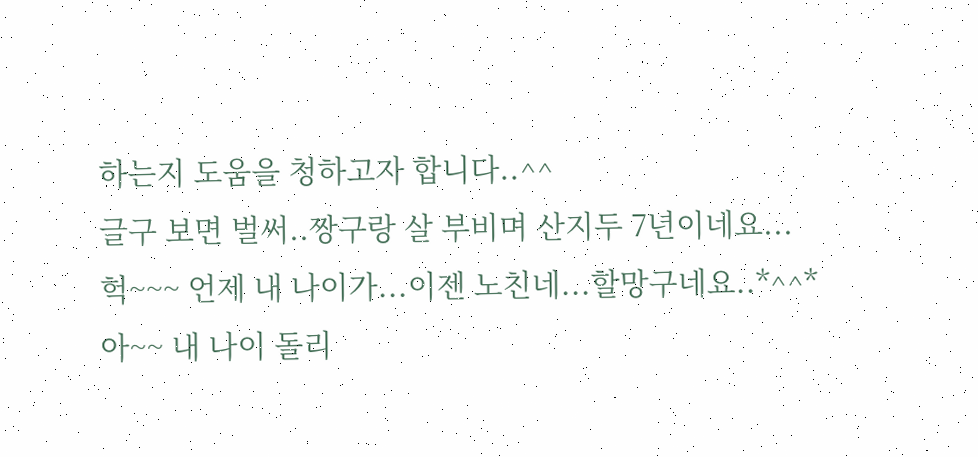하는지 도움을 청하고자 합니다..^^
글구 보면 벌써..짱구랑 살 부비며 산지두 7년이네요...
헉~~~ 언제 내 나이가...이젠 노친네...할망구네요..*^^*
아~~ 내 나이 돌리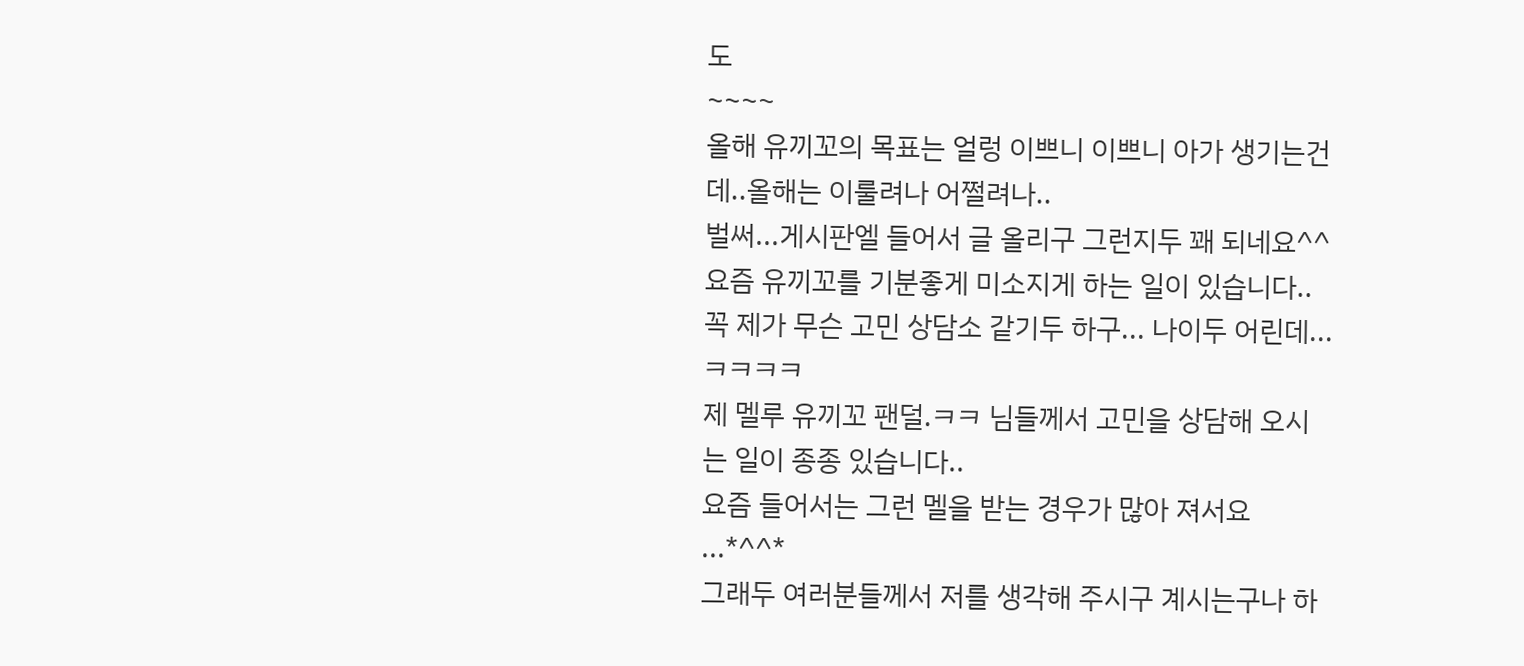도
~~~~
올해 유끼꼬의 목표는 얼렁 이쁘니 이쁘니 아가 생기는건데..올해는 이룰려나 어쩔려나..
벌써...게시판엘 들어서 글 올리구 그런지두 꽤 되네요^^
요즘 유끼꼬를 기분좋게 미소지게 하는 일이 있습니다.. 꼭 제가 무슨 고민 상담소 같기두 하구... 나이두 어린데... ㅋㅋㅋㅋ
제 멜루 유끼꼬 팬덜.ㅋㅋ 님들께서 고민을 상담해 오시는 일이 종종 있습니다..
요즘 들어서는 그런 멜을 받는 경우가 많아 져서요
...*^^*
그래두 여러분들께서 저를 생각해 주시구 계시는구나 하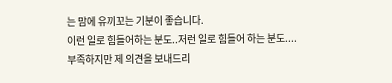는 맘에 유끼꼬는 기분이 좋습니다.
이런 일로 힘들어하는 분도..저런 일로 힘들어 하는 분도....
부족하지만 제 의견을 보내드리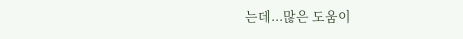는데...많은 도움이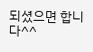되셨으면 합니다^^